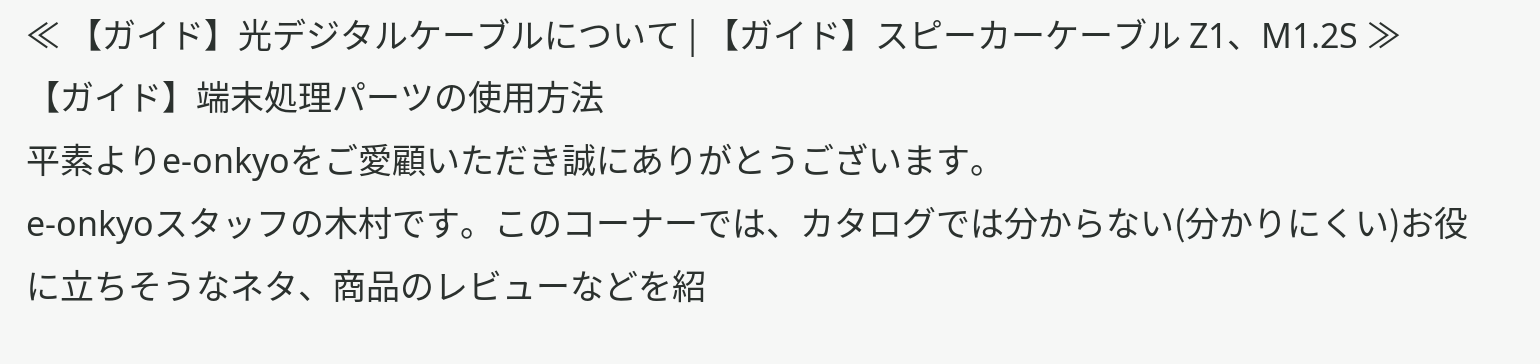≪ 【ガイド】光デジタルケーブルについて | 【ガイド】スピーカーケーブル Z1、M1.2S ≫
【ガイド】端末処理パーツの使用方法
平素よりe-onkyoをご愛顧いただき誠にありがとうございます。
e-onkyoスタッフの木村です。このコーナーでは、カタログでは分からない(分かりにくい)お役に立ちそうなネタ、商品のレビューなどを紹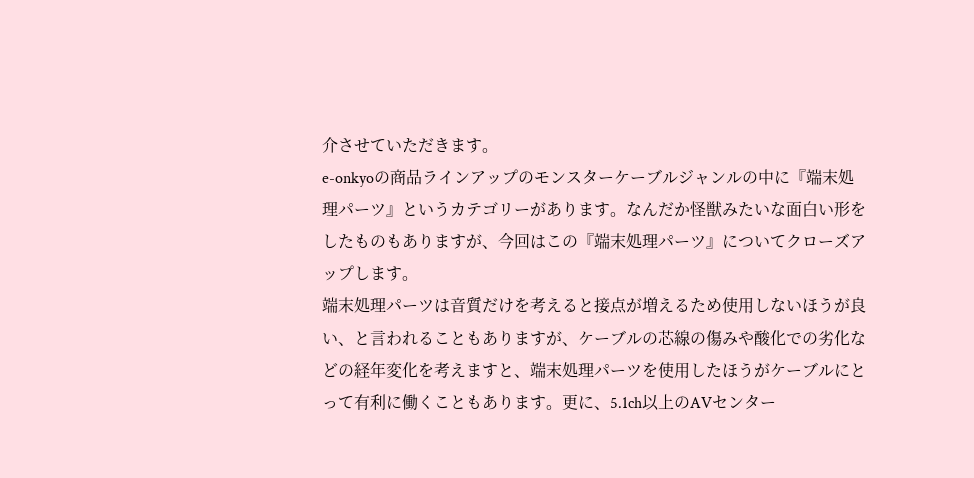介させていただきます。
e-onkyoの商品ラインアップのモンスターケーブルジャンルの中に『端末処理パーツ』というカテゴリーがあります。なんだか怪獣みたいな面白い形をしたものもありますが、今回はこの『端末処理パーツ』についてクローズアップします。
端末処理パーツは音質だけを考えると接点が増えるため使用しないほうが良い、と言われることもありますが、ケーブルの芯線の傷みや酸化での劣化などの経年変化を考えますと、端末処理パーツを使用したほうがケーブルにとって有利に働くこともあります。更に、5.1ch以上のAVセンター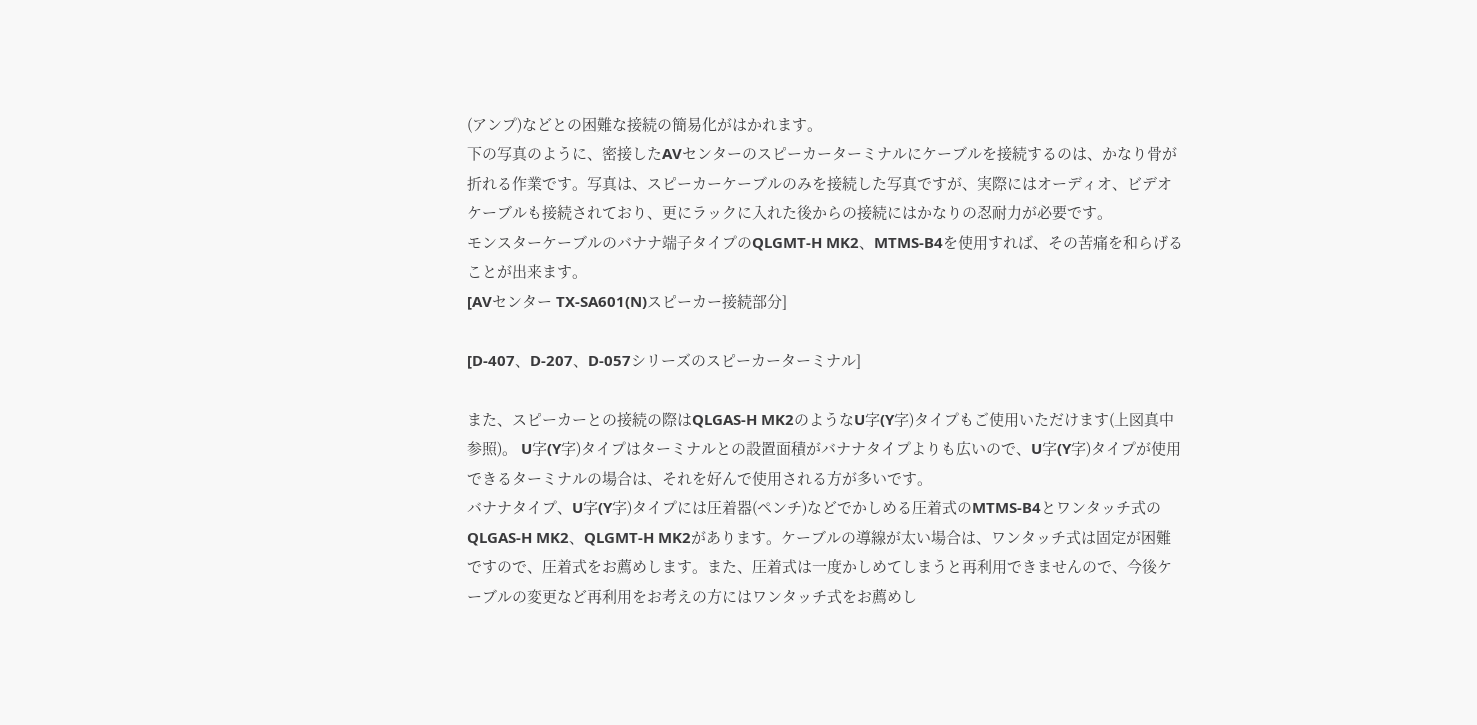(アンプ)などとの困難な接続の簡易化がはかれます。
下の写真のように、密接したAVセンターのスピーカーターミナルにケーブルを接続するのは、かなり骨が折れる作業です。写真は、スピーカーケーブルのみを接続した写真ですが、実際にはオーディオ、ビデオケーブルも接続されており、更にラックに入れた後からの接続にはかなりの忍耐力が必要です。
モンスターケーブルのバナナ端子タイプのQLGMT-H MK2、MTMS-B4を使用すれば、その苦痛を和らげることが出来ます。
[AVセンター TX-SA601(N)スピーカー接続部分]

[D-407、D-207、D-057シリーズのスピーカーターミナル]

また、スピーカーとの接続の際はQLGAS-H MK2のようなU字(Y字)タイプもご使用いただけます(上図真中参照)。 U字(Y字)タイプはターミナルとの設置面積がバナナタイプよりも広いので、U字(Y字)タイプが使用できるターミナルの場合は、それを好んで使用される方が多いです。
バナナタイプ、U字(Y字)タイプには圧着器(ペンチ)などでかしめる圧着式のMTMS-B4とワンタッチ式のQLGAS-H MK2、QLGMT-H MK2があります。ケーブルの導線が太い場合は、ワンタッチ式は固定が困難ですので、圧着式をお薦めします。また、圧着式は一度かしめてしまうと再利用できませんので、今後ケーブルの変更など再利用をお考えの方にはワンタッチ式をお薦めし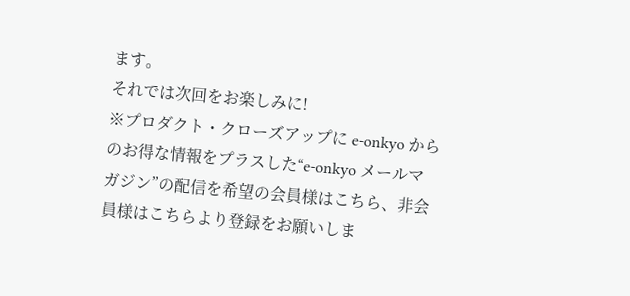ます。
それでは次回をお楽しみに!
※プロダクト・クローズアップに e-onkyo からのお得な情報をプラスした“e-onkyo メールマガジン”の配信を希望の会員様はこちら、非会員様はこちらより登録をお願いしま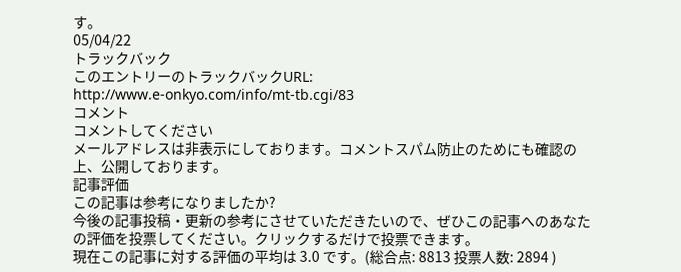す。
05/04/22
トラックバック
このエントリーのトラックバックURL:
http://www.e-onkyo.com/info/mt-tb.cgi/83
コメント
コメントしてください
メールアドレスは非表示にしております。コメントスパム防止のためにも確認の上、公開しております。
記事評価
この記事は参考になりましたか?
今後の記事投稿・更新の参考にさせていただきたいので、ぜひこの記事へのあなたの評価を投票してください。クリックするだけで投票できます。
現在この記事に対する評価の平均は 3.0 です。(総合点: 8813 投票人数: 2894 )